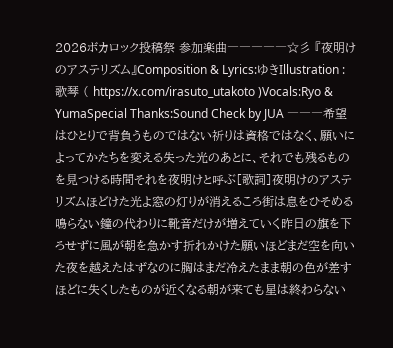2026ボカロック投稿祭 参加楽曲―――――☆彡 『夜明けのアステリズム』Composition & Lyrics:ゆきIllustration :歌琴 ( https://x.com/irasuto_utakoto )Vocals:Ryo & YumaSpecial Thanks:Sound Check by JUA ―――希望はひとりで背負うものではない祈りは資格ではなく、願いによってかたちを変える失った光のあとに、それでも残るものを見つける時間それを夜明けと呼ぶ[歌詞]夜明けのアステリズムほどけた光よ窓の灯りが消えるころ街は息をひそめる鳴らない鐘の代わりに靴音だけが増えていく昨日の旗を下ろせずに風が朝を急かす折れかけた願いほどまだ空を向いた夜を越えたはずなのに胸はまだ冷えたまま朝の色が差すほどに失くしたものが近くなる朝が来ても星は終わらない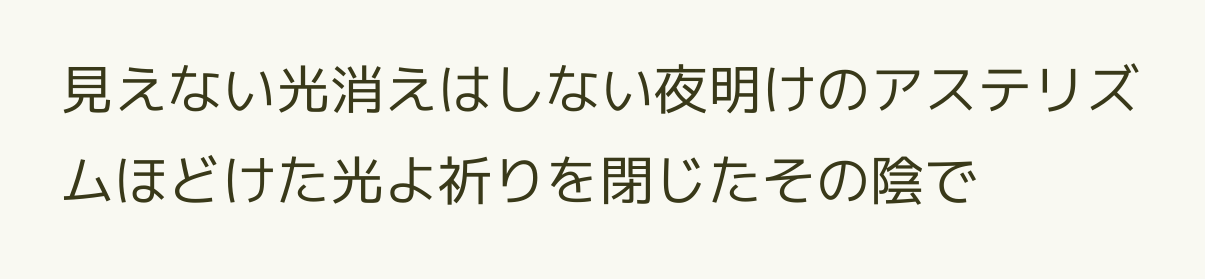見えない光消えはしない夜明けのアステリズムほどけた光よ祈りを閉じたその陰で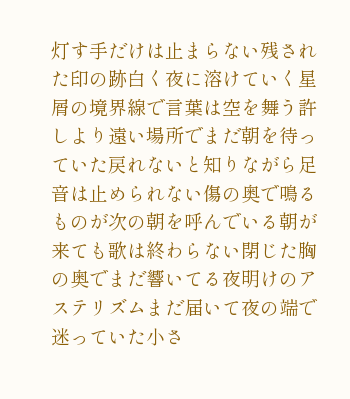灯す手だけは止まらない残された印の跡白く夜に溶けていく星屑の境界線で言葉は空を舞う許しより遠い場所でまだ朝を待っていた戻れないと知りながら足音は止められない傷の奥で鳴るものが次の朝を呼んでいる朝が来ても歌は終わらない閉じた胸の奥でまだ響いてる夜明けのアステリズムまだ届いて夜の端で迷っていた小さ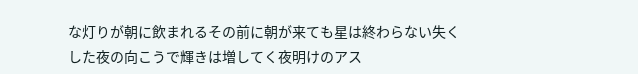な灯りが朝に飲まれるその前に朝が来ても星は終わらない失くした夜の向こうで輝きは増してく夜明けのアス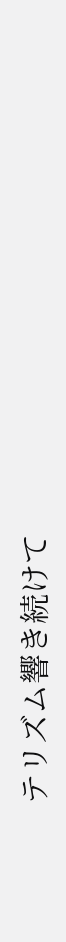テリズム響き続けて